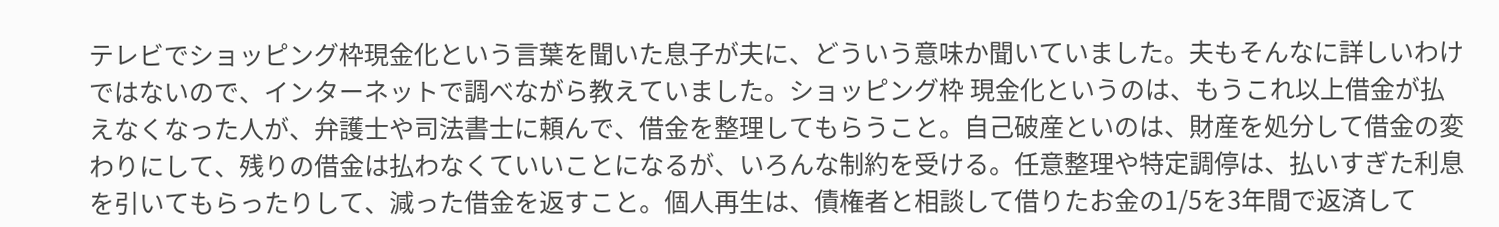テレビでショッピング枠現金化という言葉を聞いた息子が夫に、どういう意味か聞いていました。夫もそんなに詳しいわけではないので、インターネットで調べながら教えていました。ショッピング枠 現金化というのは、もうこれ以上借金が払えなくなった人が、弁護士や司法書士に頼んで、借金を整理してもらうこと。自己破産といのは、財産を処分して借金の変わりにして、残りの借金は払わなくていいことになるが、いろんな制約を受ける。任意整理や特定調停は、払いすぎた利息を引いてもらったりして、減った借金を返すこと。個人再生は、債権者と相談して借りたお金の1/5を3年間で返済して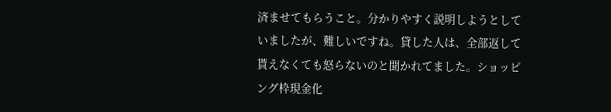済ませてもらうこと。分かりやすく説明しようとしていましたが、難しいですね。貸した人は、全部返して貰えなくても怒らないのと聞かれてました。ショッピング枠現金化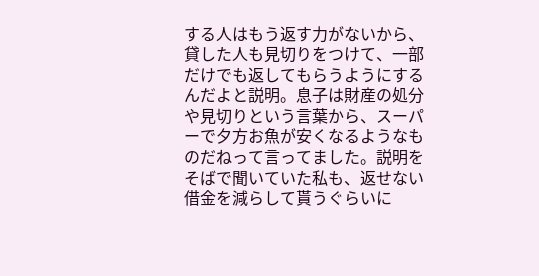する人はもう返す力がないから、貸した人も見切りをつけて、一部だけでも返してもらうようにするんだよと説明。息子は財産の処分や見切りという言葉から、スーパーで夕方お魚が安くなるようなものだねって言ってました。説明をそばで聞いていた私も、返せない借金を減らして貰うぐらいに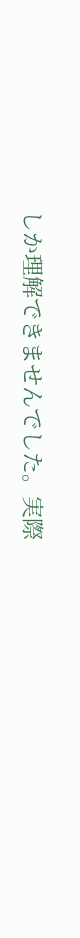しか理解できませんでした。実際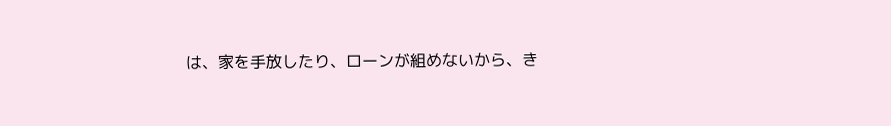は、家を手放したり、ローンが組めないから、き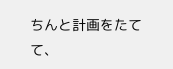ちんと計画をたてて、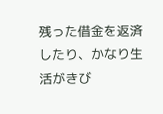残った借金を返済したり、かなり生活がきび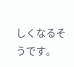しくなるそうです。